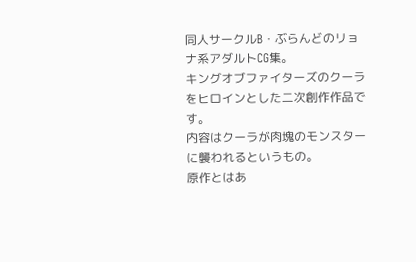同人サークルB・ぶらんどのリョナ系アダルトCG集。
キングオブファイターズのクーラをヒロインとした二次創作作品です。
内容はクーラが肉塊のモンスターに襲われるというもの。
原作とはあ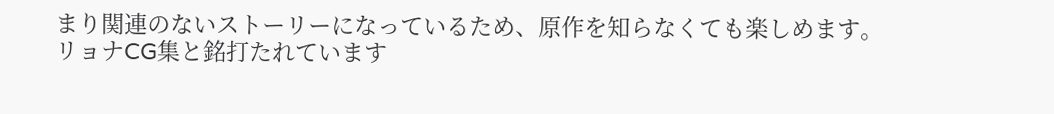まり関連のないストーリーになっているため、原作を知らなくても楽しめます。
リョナCG集と銘打たれています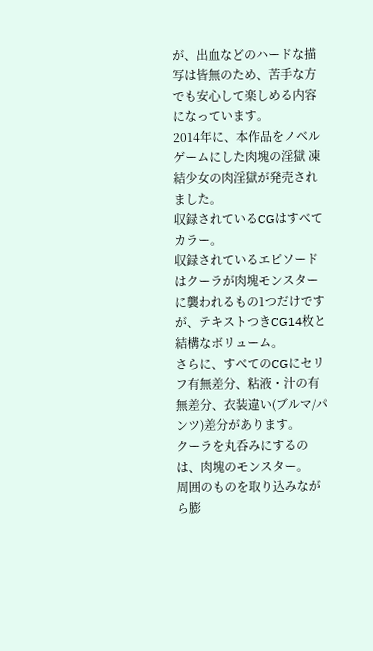が、出血などのハードな描写は皆無のため、苦手な方でも安心して楽しめる内容になっています。
2014年に、本作品をノベルゲームにした肉塊の淫獄 凍結少女の肉淫獄が発売されました。
収録されているCGはすべてカラー。
収録されているエピソードはクーラが肉塊モンスターに襲われるもの1つだけですが、テキストつきCG14枚と結構なボリューム。
さらに、すべてのCGにセリフ有無差分、粘液・汁の有無差分、衣装違い(ブルマ/パンツ)差分があります。
クーラを丸呑みにするのは、肉塊のモンスター。
周囲のものを取り込みながら膨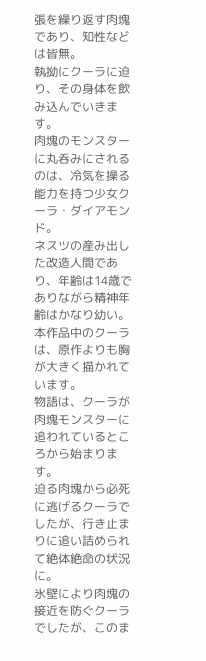張を繰り返す肉塊であり、知性などは皆無。
執拗にクーラに迫り、その身体を飲み込んでいきます。
肉塊のモンスターに丸呑みにされるのは、冷気を操る能力を持つ少女クーラ・ダイアモンド。
ネスツの産み出した改造人間であり、年齢は14歳でありながら精神年齢はかなり幼い。
本作品中のクーラは、原作よりも胸が大きく描かれています。
物語は、クーラが肉塊モンスターに追われているところから始まります。
迫る肉塊から必死に逃げるクーラでしたが、行き止まりに追い詰められて絶体絶命の状況に。
氷壁により肉塊の接近を防ぐクーラでしたが、このま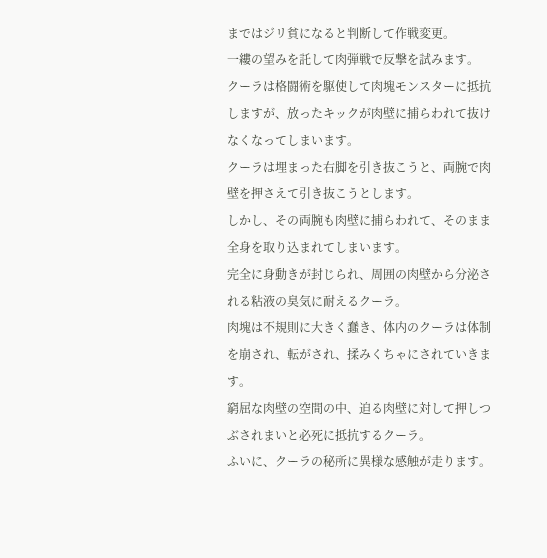まではジリ貧になると判断して作戦変更。
一縷の望みを託して肉弾戦で反撃を試みます。
クーラは格闘術を駆使して肉塊モンスターに抵抗しますが、放ったキックが肉壁に捕らわれて抜けなくなってしまいます。
クーラは埋まった右脚を引き抜こうと、両腕で肉壁を押さえて引き抜こうとします。
しかし、その両腕も肉壁に捕らわれて、そのまま全身を取り込まれてしまいます。
完全に身動きが封じられ、周囲の肉壁から分泌される粘液の臭気に耐えるクーラ。
肉塊は不規則に大きく蠢き、体内のクーラは体制を崩され、転がされ、揉みくちゃにされていきます。
窮屈な肉壁の空間の中、迫る肉壁に対して押しつぶされまいと必死に抵抗するクーラ。
ふいに、クーラの秘所に異様な感触が走ります。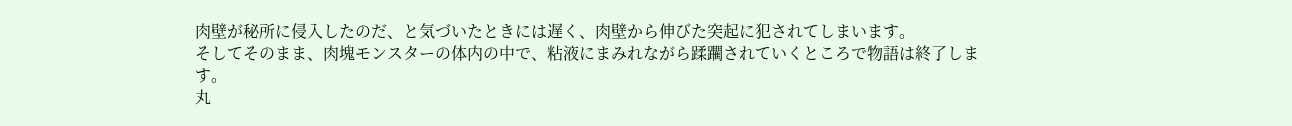肉壁が秘所に侵入したのだ、と気づいたときには遅く、肉壁から伸びた突起に犯されてしまいます。
そしてそのまま、肉塊モンスターの体内の中で、粘液にまみれながら蹂躙されていくところで物語は終了します。
丸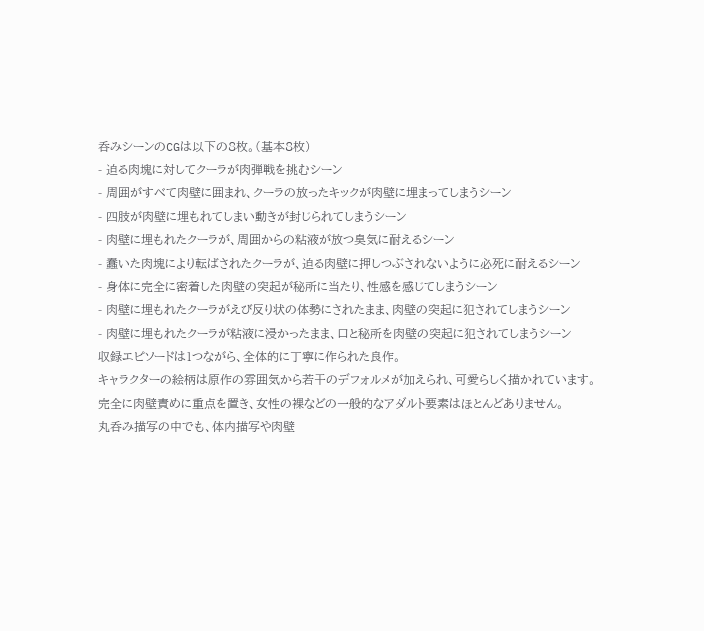呑みシーンのCGは以下の8枚。(基本8枚)
- 迫る肉塊に対してクーラが肉弾戦を挑むシーン
- 周囲がすべて肉壁に囲まれ、クーラの放ったキックが肉壁に埋まってしまうシーン
- 四肢が肉壁に埋もれてしまい動きが封じられてしまうシーン
- 肉壁に埋もれたクーラが、周囲からの粘液が放つ臭気に耐えるシーン
- 蠢いた肉塊により転ばされたクーラが、迫る肉壁に押しつぶされないように必死に耐えるシーン
- 身体に完全に密着した肉壁の突起が秘所に当たり、性感を感じてしまうシーン
- 肉壁に埋もれたクーラがえび反り状の体勢にされたまま、肉壁の突起に犯されてしまうシーン
- 肉壁に埋もれたクーラが粘液に浸かったまま、口と秘所を肉壁の突起に犯されてしまうシーン
収録エピソードは1つながら、全体的に丁寧に作られた良作。
キャラクターの絵柄は原作の雰囲気から若干のデフォルメが加えられ、可愛らしく描かれています。
完全に肉壁責めに重点を置き、女性の裸などの一般的なアダルト要素はほとんどありません。
丸呑み描写の中でも、体内描写や肉壁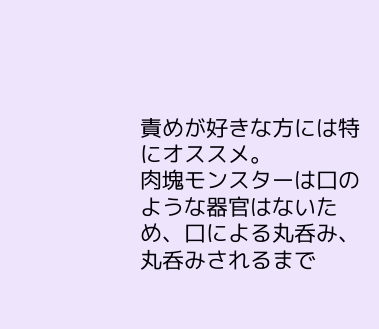責めが好きな方には特にオススメ。
肉塊モンスターは口のような器官はないため、口による丸呑み、丸呑みされるまで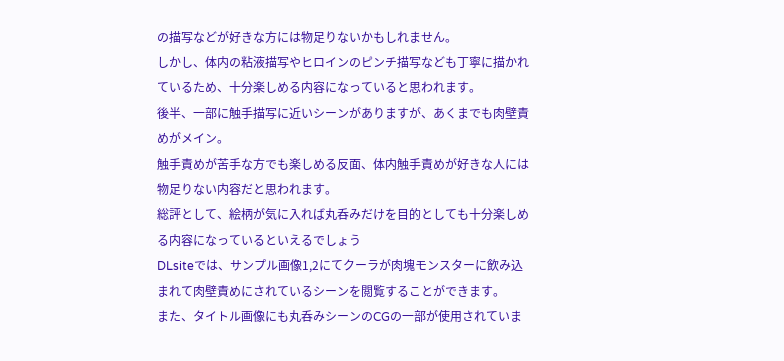の描写などが好きな方には物足りないかもしれません。
しかし、体内の粘液描写やヒロインのピンチ描写なども丁寧に描かれているため、十分楽しめる内容になっていると思われます。
後半、一部に触手描写に近いシーンがありますが、あくまでも肉壁責めがメイン。
触手責めが苦手な方でも楽しめる反面、体内触手責めが好きな人には物足りない内容だと思われます。
総評として、絵柄が気に入れば丸呑みだけを目的としても十分楽しめる内容になっているといえるでしょう
DLsiteでは、サンプル画像1,2にてクーラが肉塊モンスターに飲み込まれて肉壁責めにされているシーンを閲覧することができます。
また、タイトル画像にも丸呑みシーンのCGの一部が使用されていま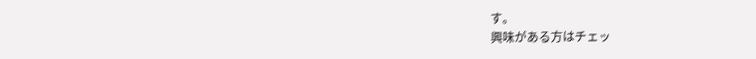す。
興味がある方はチェッ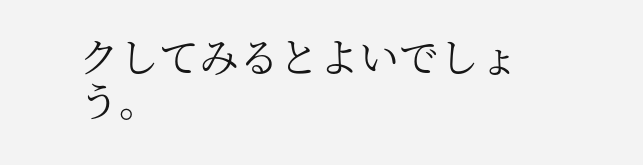クしてみるとよいでしょう。